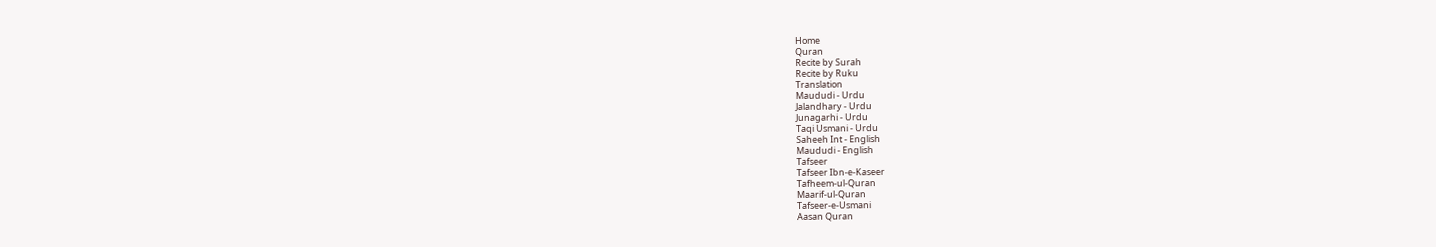Home
Quran
Recite by Surah
Recite by Ruku
Translation
Maududi - Urdu
Jalandhary - Urdu
Junagarhi - Urdu
Taqi Usmani - Urdu
Saheeh Int - English
Maududi - English
Tafseer
Tafseer Ibn-e-Kaseer
Tafheem-ul-Quran
Maarif-ul-Quran
Tafseer-e-Usmani
Aasan Quran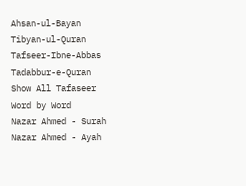Ahsan-ul-Bayan
Tibyan-ul-Quran
Tafseer-Ibne-Abbas
Tadabbur-e-Quran
Show All Tafaseer
Word by Word
Nazar Ahmed - Surah
Nazar Ahmed - Ayah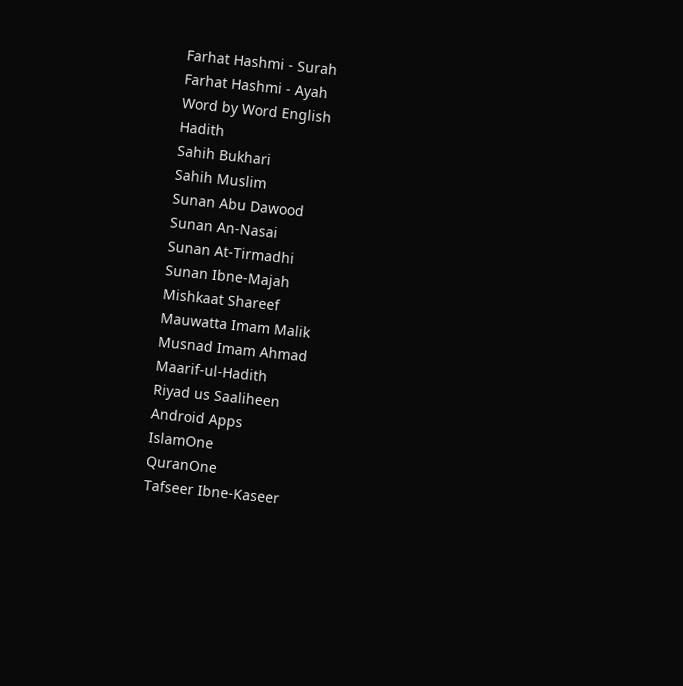Farhat Hashmi - Surah
Farhat Hashmi - Ayah
Word by Word English
Hadith
Sahih Bukhari
Sahih Muslim
Sunan Abu Dawood
Sunan An-Nasai
Sunan At-Tirmadhi
Sunan Ibne-Majah
Mishkaat Shareef
Mauwatta Imam Malik
Musnad Imam Ahmad
Maarif-ul-Hadith
Riyad us Saaliheen
Android Apps
IslamOne
QuranOne
Tafseer Ibne-Kaseer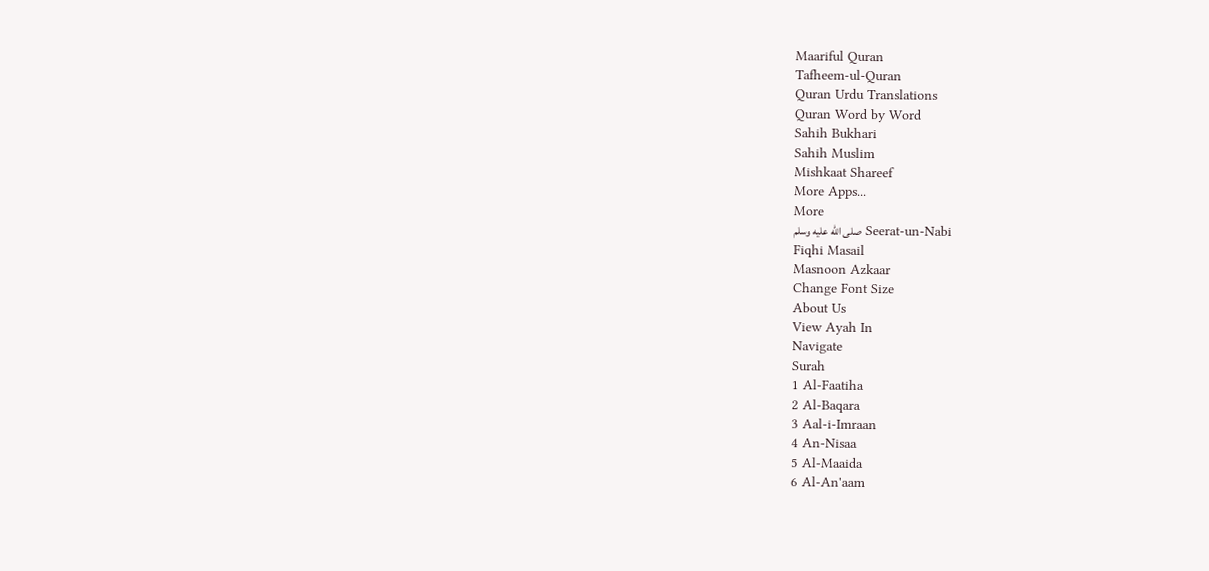Maariful Quran
Tafheem-ul-Quran
Quran Urdu Translations
Quran Word by Word
Sahih Bukhari
Sahih Muslim
Mishkaat Shareef
More Apps...
More
Seerat-un-Nabi صلى الله عليه وسلم
Fiqhi Masail
Masnoon Azkaar
Change Font Size
About Us
View Ayah In
Navigate
Surah
1 Al-Faatiha
2 Al-Baqara
3 Aal-i-Imraan
4 An-Nisaa
5 Al-Maaida
6 Al-An'aam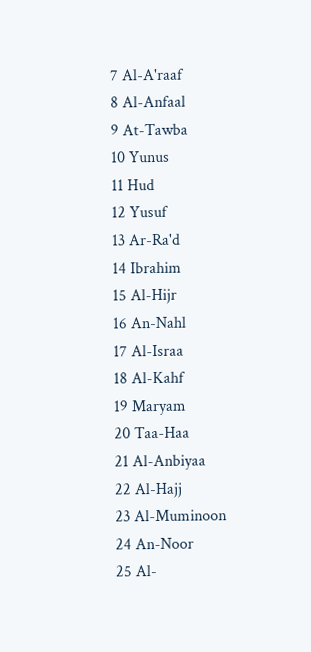7 Al-A'raaf
8 Al-Anfaal
9 At-Tawba
10 Yunus
11 Hud
12 Yusuf
13 Ar-Ra'd
14 Ibrahim
15 Al-Hijr
16 An-Nahl
17 Al-Israa
18 Al-Kahf
19 Maryam
20 Taa-Haa
21 Al-Anbiyaa
22 Al-Hajj
23 Al-Muminoon
24 An-Noor
25 Al-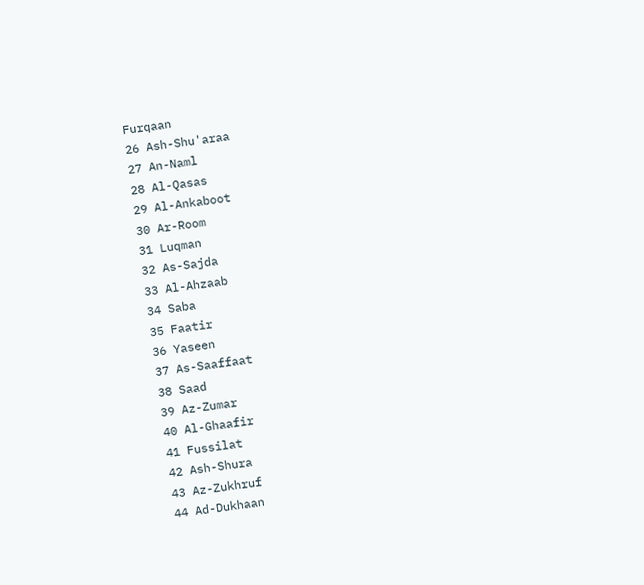Furqaan
26 Ash-Shu'araa
27 An-Naml
28 Al-Qasas
29 Al-Ankaboot
30 Ar-Room
31 Luqman
32 As-Sajda
33 Al-Ahzaab
34 Saba
35 Faatir
36 Yaseen
37 As-Saaffaat
38 Saad
39 Az-Zumar
40 Al-Ghaafir
41 Fussilat
42 Ash-Shura
43 Az-Zukhruf
44 Ad-Dukhaan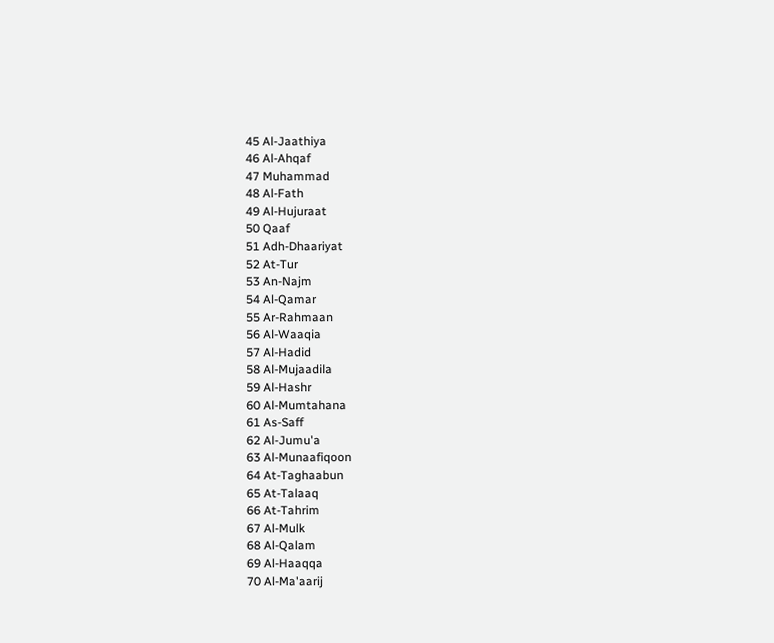45 Al-Jaathiya
46 Al-Ahqaf
47 Muhammad
48 Al-Fath
49 Al-Hujuraat
50 Qaaf
51 Adh-Dhaariyat
52 At-Tur
53 An-Najm
54 Al-Qamar
55 Ar-Rahmaan
56 Al-Waaqia
57 Al-Hadid
58 Al-Mujaadila
59 Al-Hashr
60 Al-Mumtahana
61 As-Saff
62 Al-Jumu'a
63 Al-Munaafiqoon
64 At-Taghaabun
65 At-Talaaq
66 At-Tahrim
67 Al-Mulk
68 Al-Qalam
69 Al-Haaqqa
70 Al-Ma'aarij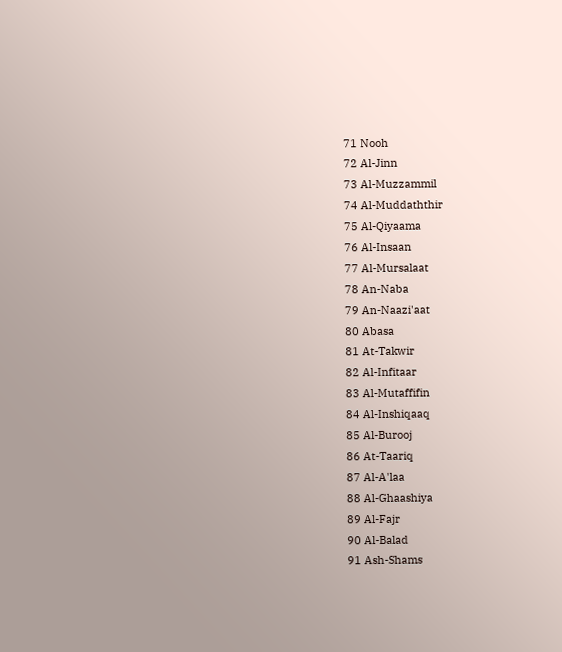71 Nooh
72 Al-Jinn
73 Al-Muzzammil
74 Al-Muddaththir
75 Al-Qiyaama
76 Al-Insaan
77 Al-Mursalaat
78 An-Naba
79 An-Naazi'aat
80 Abasa
81 At-Takwir
82 Al-Infitaar
83 Al-Mutaffifin
84 Al-Inshiqaaq
85 Al-Burooj
86 At-Taariq
87 Al-A'laa
88 Al-Ghaashiya
89 Al-Fajr
90 Al-Balad
91 Ash-Shams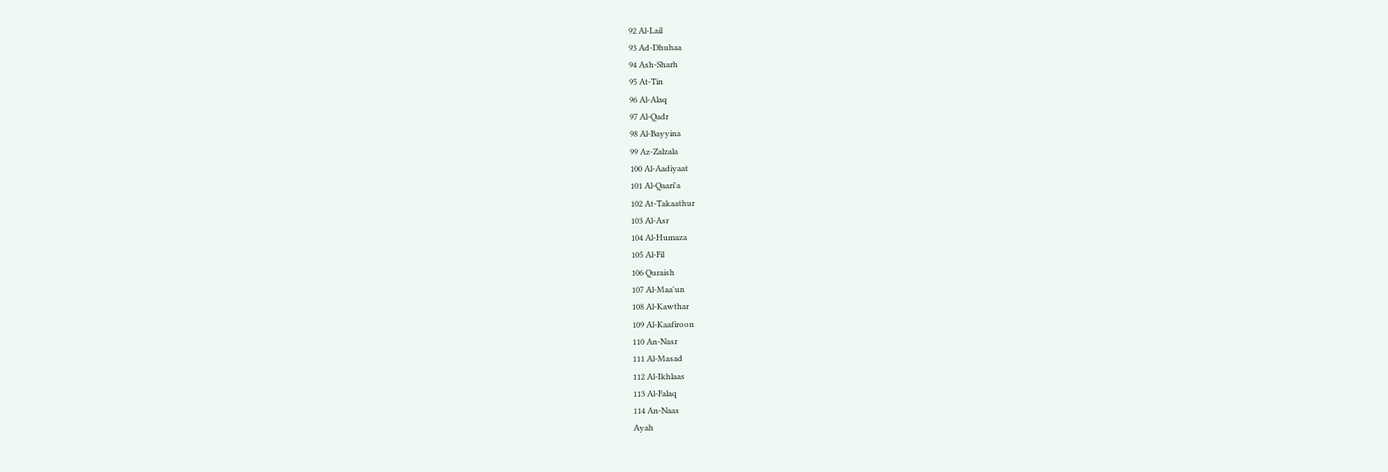92 Al-Lail
93 Ad-Dhuhaa
94 Ash-Sharh
95 At-Tin
96 Al-Alaq
97 Al-Qadr
98 Al-Bayyina
99 Az-Zalzala
100 Al-Aadiyaat
101 Al-Qaari'a
102 At-Takaathur
103 Al-Asr
104 Al-Humaza
105 Al-Fil
106 Quraish
107 Al-Maa'un
108 Al-Kawthar
109 Al-Kaafiroon
110 An-Nasr
111 Al-Masad
112 Al-Ikhlaas
113 Al-Falaq
114 An-Naas
Ayah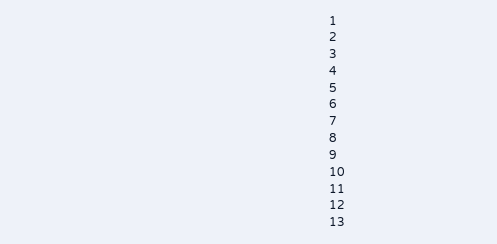1
2
3
4
5
6
7
8
9
10
11
12
13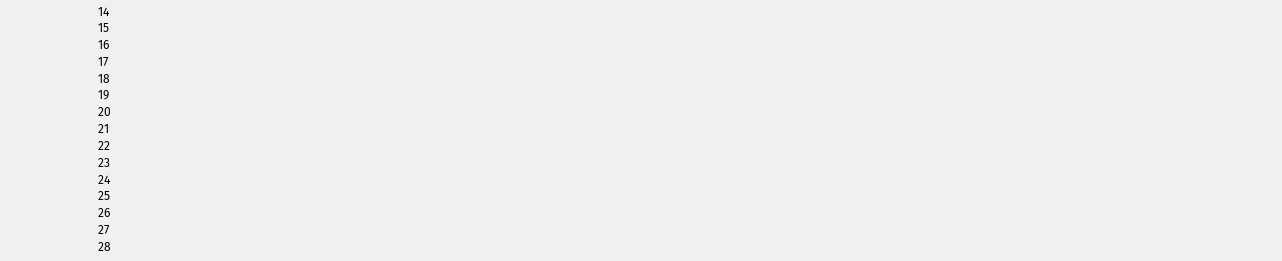14
15
16
17
18
19
20
21
22
23
24
25
26
27
28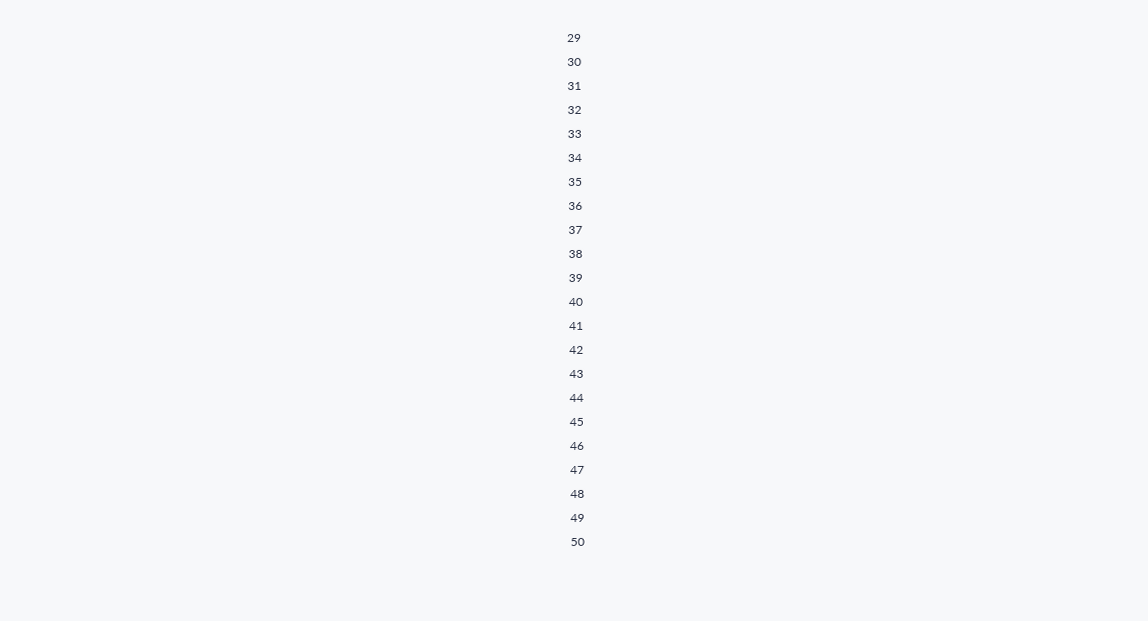29
30
31
32
33
34
35
36
37
38
39
40
41
42
43
44
45
46
47
48
49
50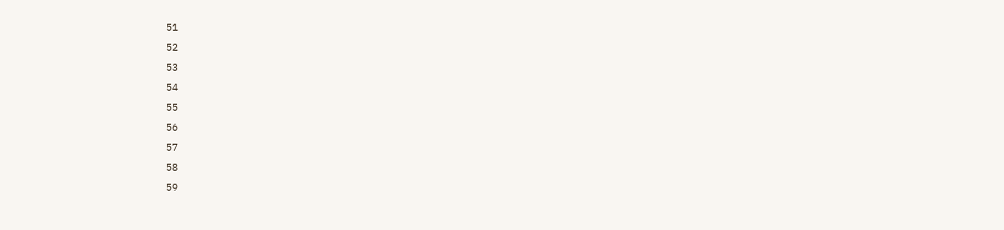51
52
53
54
55
56
57
58
59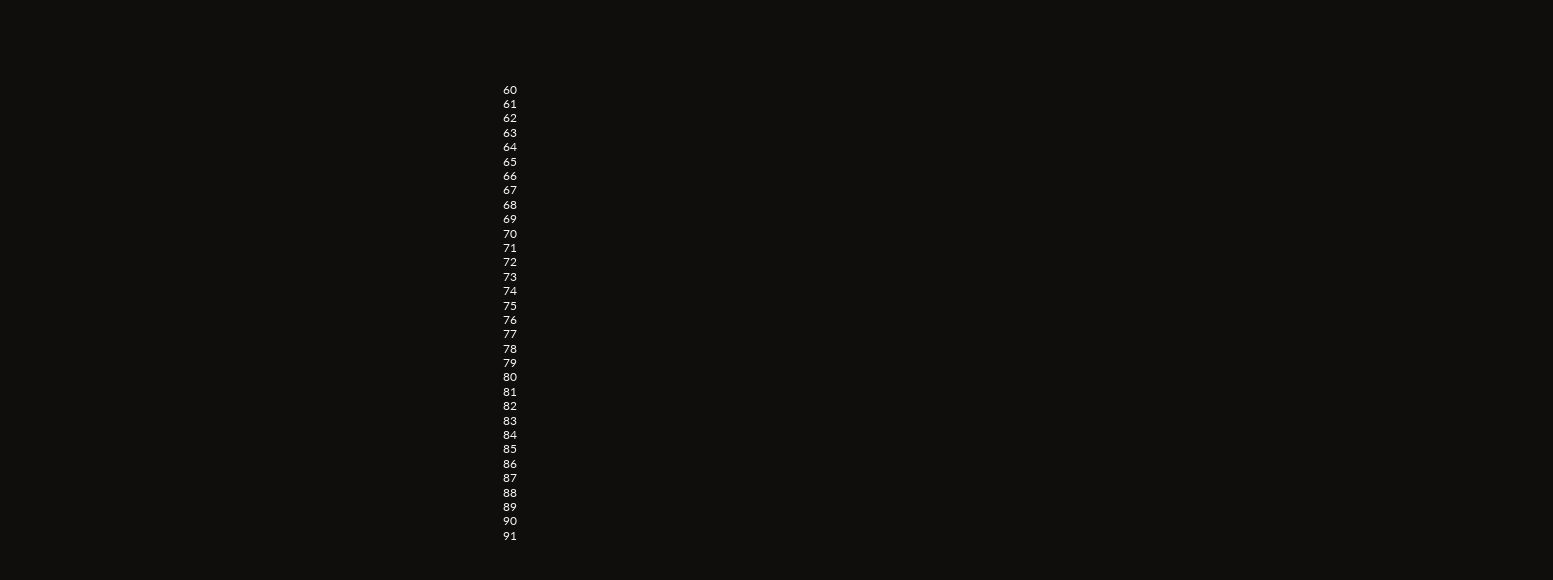60
61
62
63
64
65
66
67
68
69
70
71
72
73
74
75
76
77
78
79
80
81
82
83
84
85
86
87
88
89
90
91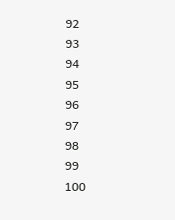92
93
94
95
96
97
98
99
100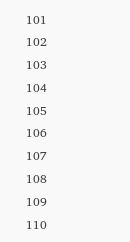101
102
103
104
105
106
107
108
109
110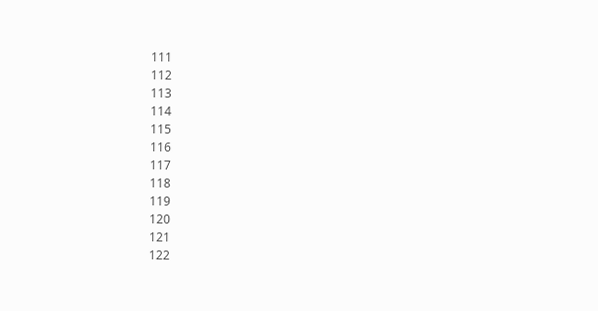111
112
113
114
115
116
117
118
119
120
121
122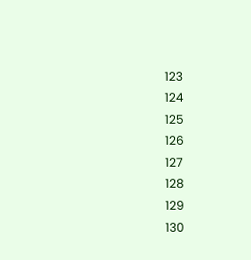123
124
125
126
127
128
129
130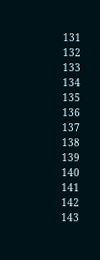131
132
133
134
135
136
137
138
139
140
141
142
143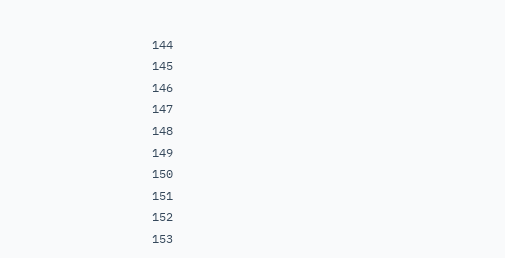144
145
146
147
148
149
150
151
152
153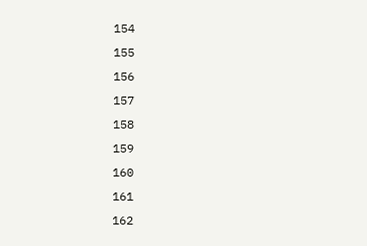154
155
156
157
158
159
160
161
162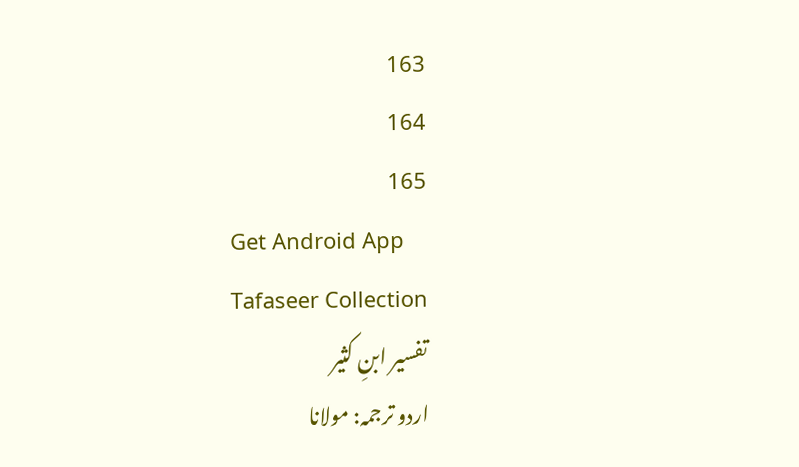163
164
165
Get Android App
Tafaseer Collection
تفسیر ابنِ کثیر
اردو ترجمہ: مولانا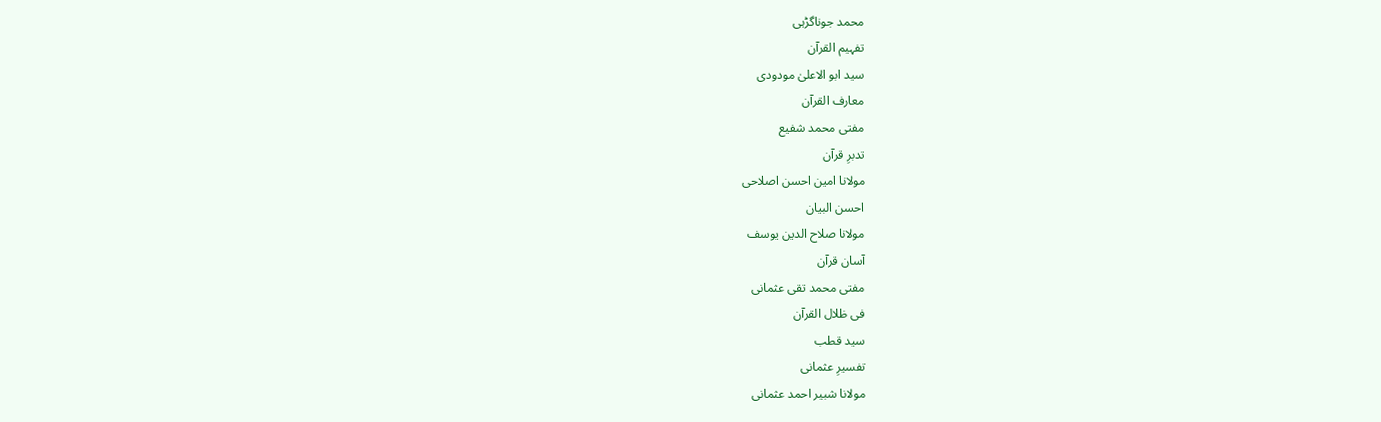محمد جوناگڑہی
تفہیم القرآن
سید ابو الاعلیٰ مودودی
معارف القرآن
مفتی محمد شفیع
تدبرِ قرآن
مولانا امین احسن اصلاحی
احسن البیان
مولانا صلاح الدین یوسف
آسان قرآن
مفتی محمد تقی عثمانی
فی ظلال القرآن
سید قطب
تفسیرِ عثمانی
مولانا شبیر احمد عثمانی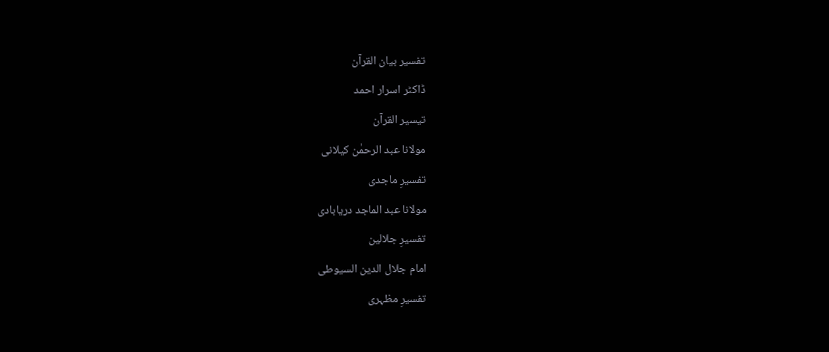تفسیر بیان القرآن
ڈاکٹر اسرار احمد
تیسیر القرآن
مولانا عبد الرحمٰن کیلانی
تفسیرِ ماجدی
مولانا عبد الماجد دریابادی
تفسیرِ جلالین
امام جلال الدین السیوطی
تفسیرِ مظہری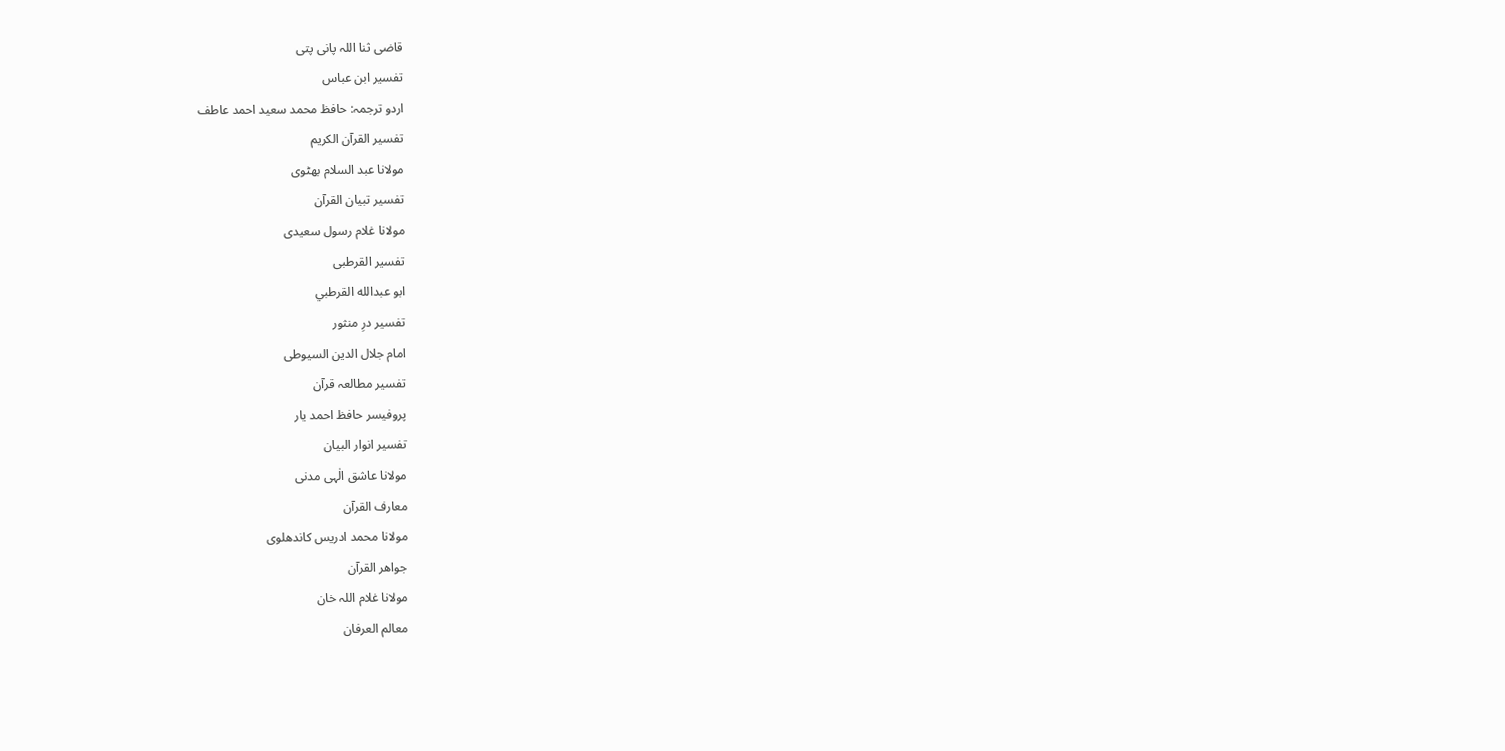قاضی ثنا اللہ پانی پتی
تفسیر ابن عباس
اردو ترجمہ: حافظ محمد سعید احمد عاطف
تفسیر القرآن الکریم
مولانا عبد السلام بھٹوی
تفسیر تبیان القرآن
مولانا غلام رسول سعیدی
تفسیر القرطبی
ابو عبدالله القرطبي
تفسیر درِ منثور
امام جلال الدین السیوطی
تفسیر مطالعہ قرآن
پروفیسر حافظ احمد یار
تفسیر انوار البیان
مولانا عاشق الٰہی مدنی
معارف القرآن
مولانا محمد ادریس کاندھلوی
جواھر القرآن
مولانا غلام اللہ خان
معالم العرفان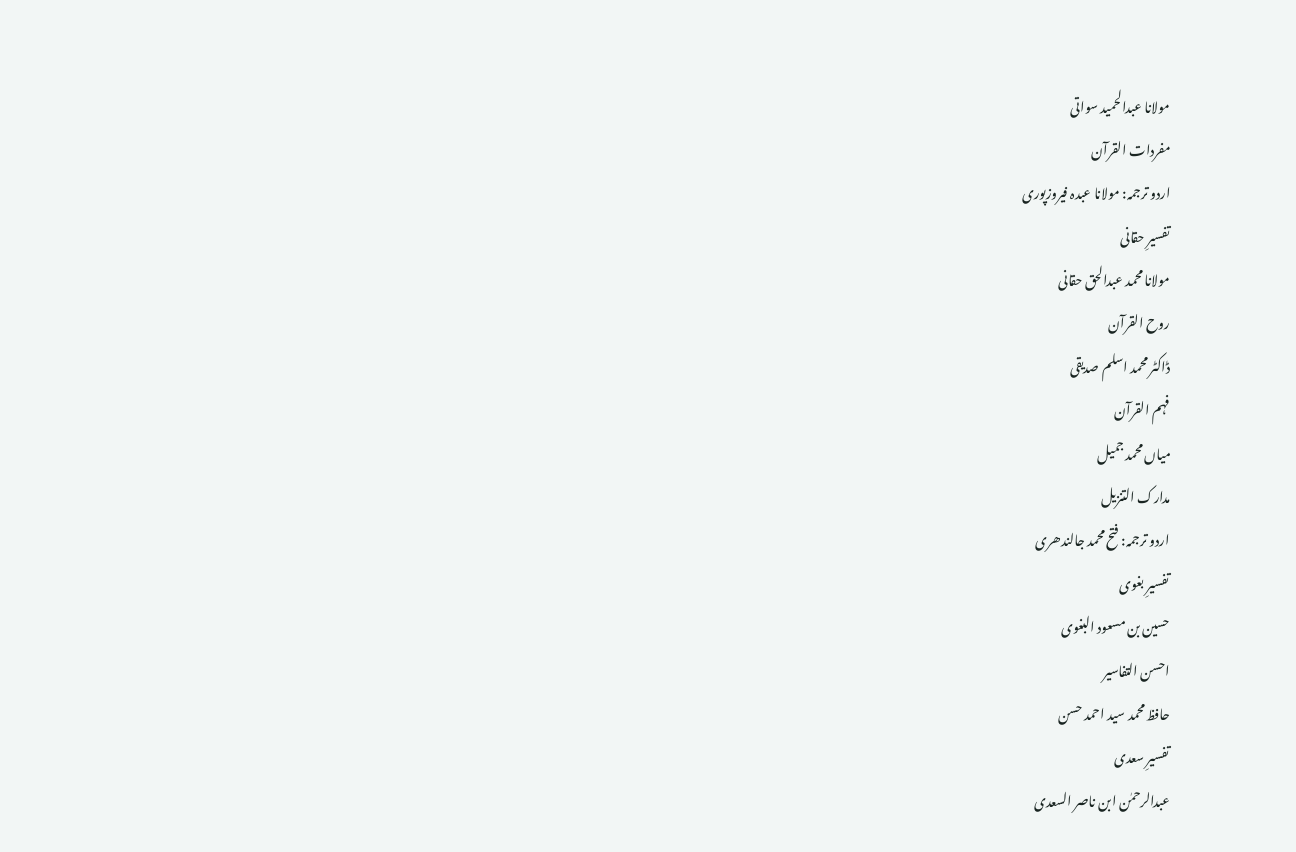مولانا عبدالحمید سواتی
مفردات القرآن
اردو ترجمہ: مولانا عبدہ فیروزپوری
تفسیرِ حقانی
مولانا محمد عبدالحق حقانی
روح القرآن
ڈاکٹر محمد اسلم صدیقی
فہم القرآن
میاں محمد جمیل
مدارک التنزیل
اردو ترجمہ: فتح محمد جالندھری
تفسیرِ بغوی
حسین بن مسعود البغوی
احسن التفاسیر
حافظ محمد سید احمد حسن
تفسیرِ سعدی
عبدالرحمٰن ابن ناصر السعدی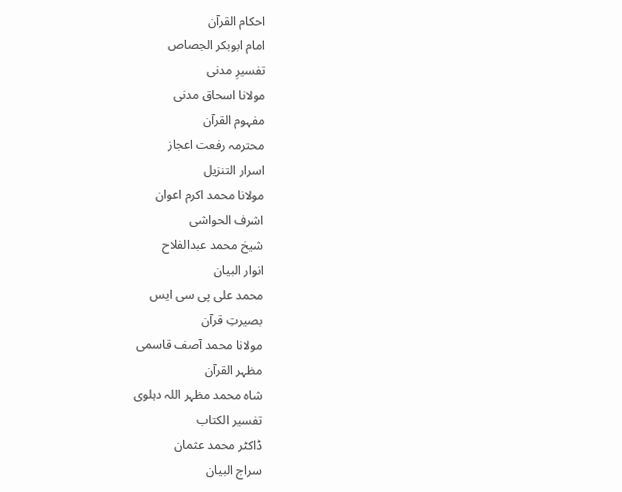احکام القرآن
امام ابوبکر الجصاص
تفسیرِ مدنی
مولانا اسحاق مدنی
مفہوم القرآن
محترمہ رفعت اعجاز
اسرار التنزیل
مولانا محمد اکرم اعوان
اشرف الحواشی
شیخ محمد عبدالفلاح
انوار البیان
محمد علی پی سی ایس
بصیرتِ قرآن
مولانا محمد آصف قاسمی
مظہر القرآن
شاہ محمد مظہر اللہ دہلوی
تفسیر الکتاب
ڈاکٹر محمد عثمان
سراج البیان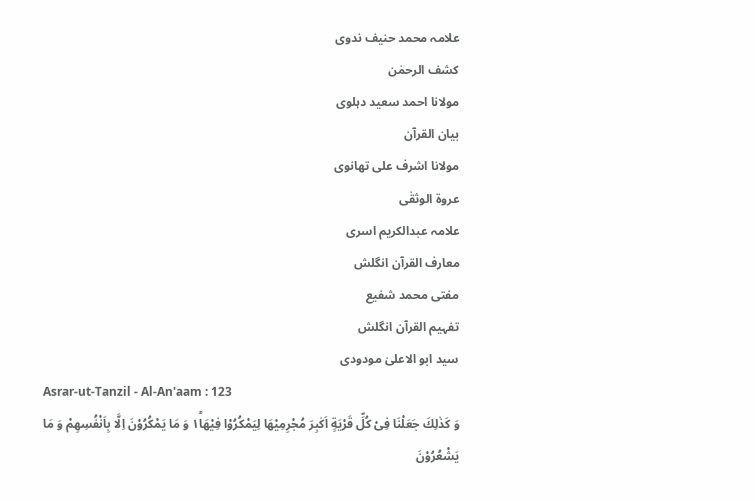علامہ محمد حنیف ندوی
کشف الرحمٰن
مولانا احمد سعید دہلوی
بیان القرآن
مولانا اشرف علی تھانوی
عروۃ الوثقٰی
علامہ عبدالکریم اسری
معارف القرآن انگلش
مفتی محمد شفیع
تفہیم القرآن انگلش
سید ابو الاعلیٰ مودودی
Asrar-ut-Tanzil - Al-An'aam : 123
وَ كَذٰلِكَ جَعَلْنَا فِیْ كُلِّ قَرْیَةٍ اَكٰبِرَ مُجْرِمِیْهَا لِیَمْكُرُوْا فِیْهَا١ؕ وَ مَا یَمْكُرُوْنَ اِلَّا بِاَنْفُسِهِمْ وَ مَا یَشْعُرُوْنَ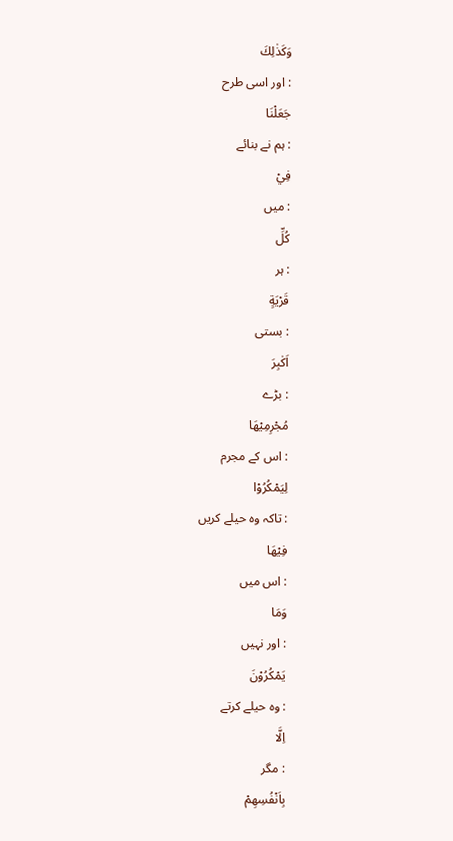وَكَذٰلِكَ
: اور اسی طرح
جَعَلْنَا
: ہم نے بنائے
فِيْ
: میں
كُلِّ
: ہر
قَرْيَةٍ
: بستی
اَكٰبِرَ
: بڑے
مُجْرِمِيْهَا
: اس کے مجرم
لِيَمْكُرُوْا
: تاکہ وہ حیلے کریں
فِيْهَا
: اس میں
وَمَا
: اور نہیں
يَمْكُرُوْنَ
: وہ حیلے کرتے
اِلَّا
: مگر
بِاَنْفُسِهِمْ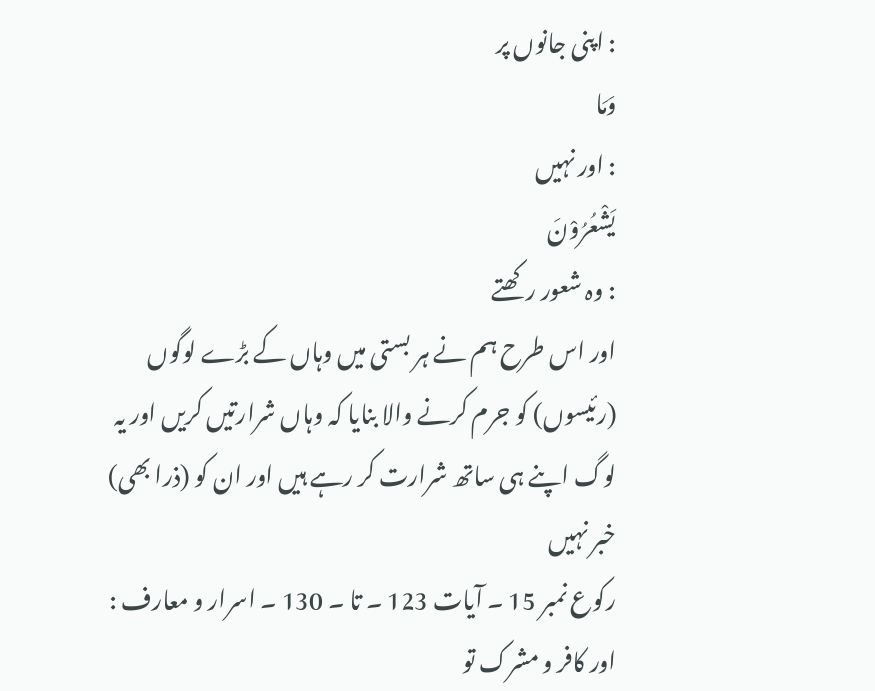: اپنی جانوں پر
وَمَا
: اور نہیں
يَشْعُرُوْنَ
: وہ شعور رکھتے
اور اس طرح ہم نے ہر بستی میں وہاں کے بڑے لوگوں (رئیسوں) کو جرم کرنے والا بنایا کہ وہاں شرارتیں کریں اور یہ لوگ اپنے ہی ساتھ شرارت کر رہے ہیں اور ان کو (ذرا بھی) خبر نہیں
رکوع نمبر 15 ۔ آیات 123 ۔ تا ۔ 130 ۔ اسرار و معارف : اور کافر و مشرک تو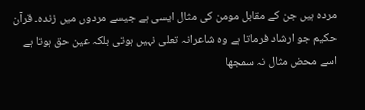مردہ ہیں جن کے مقابل مومن کی مثال ایسی ہے جیسے مردوں میں زندہ۔ قرآن حکیم جو ارشاد فرماتا ہے وہ شاعرانہ تعلی نہیں ہوتی بلکہ عین حق ہوتا ہے اسے محض مثال نہ سمجھا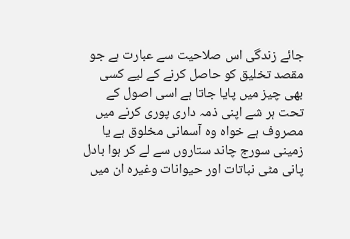جائے زندگی اس صلاحیت سے عبارت ہے جو مقصد تخلیق کو حاصل کرنے کے لیے کسی بھی چیز میں پایا جاتا ہے اسی اصول کے تحت ہر شے اپنی ذمہ داری پوری کرنے میں مصروف ہے خواہ وہ آسمانی مخلوق ہے یا زمینی سورج چاند ستاروں سے لے کر ہوا بادل پانی مٹی نباتات اور حیوانات وغیرہ ان میں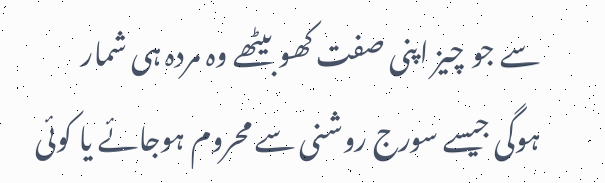سے جو چیز اپنی صفت کھو بیٹھے وہ مردہ ہی شمار ہوگی جیسے سورج روشنی سے محروم ہوجائے یا کوئی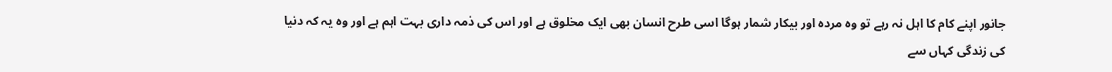جانور اپنے کام کا اہل نہ رہے تو وہ مردہ اور بیکار شمار ہوگا اسی طرح انسان بھی ایک مخلوق ہے اور اس کی ذمہ داری بہت اہم ہے اور وہ یہ کہ دنیا کی زندگی کہاں سے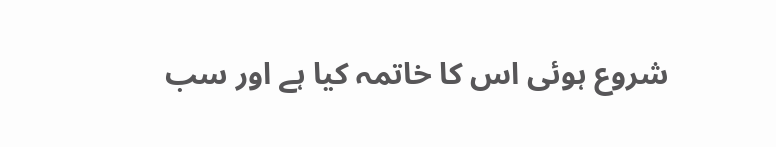شروع ہوئی اس کا خاتمہ کیا ہے اور سب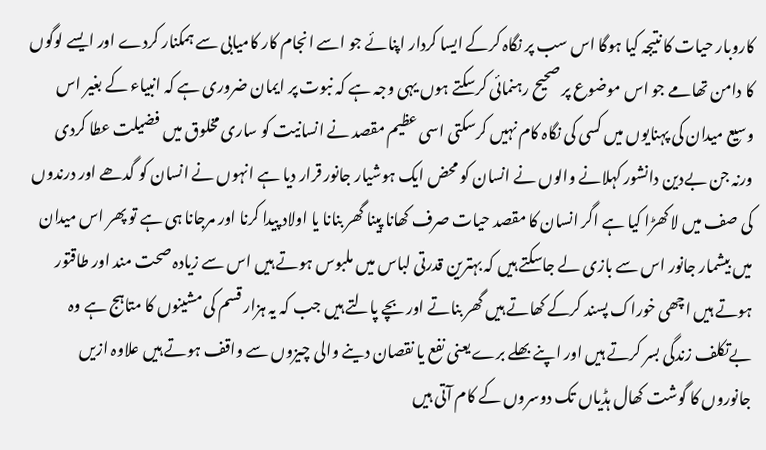کاروبار حیات کا نتیجہ کیا ہوگا اس سب پر نگاہ کرکے ایسا کردار اپنائے جو اسے انجام کار کامیابی سے ہمکنار کردے اور ایسے لوگوں کا دامن تھامے جو اس موضوع پر صحیح رہنمائی کرسکتے ہوں یہی وجہ ہے کہ نبوت پر ایمان ضروری ہے کہ انبیاء کے بغیر اس وسیع میدان کی پہنایوں میں کسی کی نگاہ کام نہیں کرسکتی اسی عظیم مقصد نے انسانیت کو ساری مخلوق میں فضیلت عطا کردی ورنہ جن بےدین دانشور کہلانے والوں نے انسان کو محض ایک ہوشیار جانور قرار دیا ہے انہوں نے انسان کو گدھے اور درندوں کی صف میں لا کھڑا کیا ہے اگر انسان کا مقصد حیات صرف کھانا پینا گھر بنانا یا اولاد پیدا کرنا اور مرجانا ہی ہے تو پھر اس میدان میں بیشمار جانور اس سے بازی لے جاسکتے ہیں کہ بہترین قدرتی لباس میں ملبوس ہوتے ہیں اس سے زیادہ صحت مند اور طاقتور ہوتے ہیں اچھی خوراک پسند کرکے کھاتے ہیں گھر بناتے اور بچے پالتے ہیں جب کہ یہ ہزار قسم کی مشینوں کا متاہج ہے وہ بےتکلف زندگی بسر کرتے ہیں اور اپنے بھلے برے یعنی نفع یا نقصان دینے والی چیزوں سے واقف ہوتے ہیں علاوہ ازیں جانوروں کا گوشت کھال ہڈیاں تک دوسروں کے کام آتی ہیں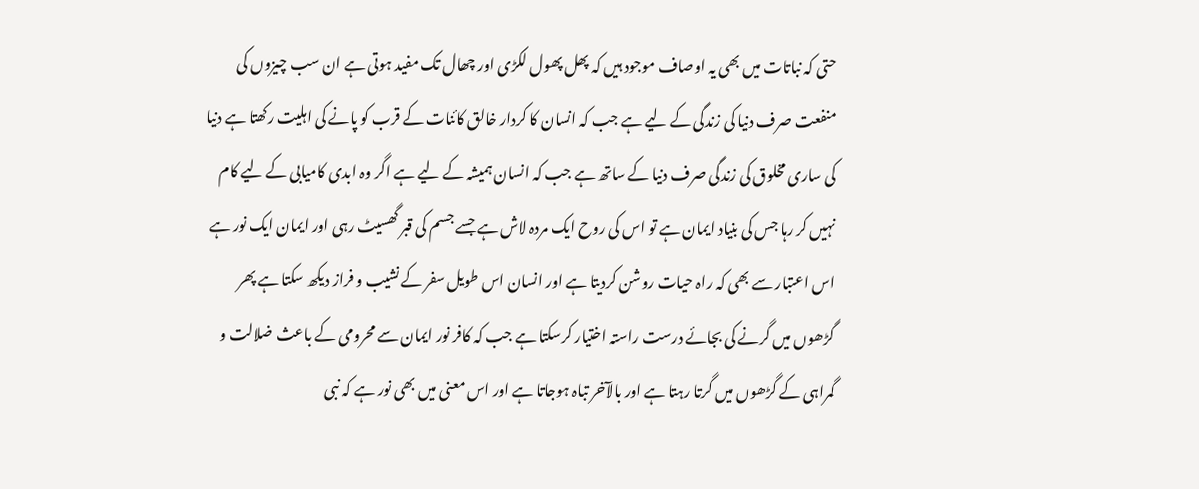حتی کہ نباتات میں بھی یہ اوصاف موجود ہیں کہ پھل پھول لکڑی اور چھال تک مفید ہوتی ہے ان سب چیزوں کی منفعت صرف دنیا کی زندگی کے لیے ہے جب کہ انسان کا کردار خالق کائنات کے قرب کو پانے کی اہلیت رکھتا ہے دنیا کی ساری مخلوق کی زندگی صرف دنیا کے ساتھ ہے جب کہ انسان ہمیشہ کے لیے ہے اگر وہ ابدی کامیابی کے لیے کام نہیں کر رہا جس کی بنیاد ایمان ہے تو اس کی روح ایک مردہ لاش ہے جسے جسم کی قبر گھسیٹ رہی اور ایمان ایک نور ہے اس اعتبار سے بھی کہ راہ حیات روشن کردیتا ہے اور انسان اس طویل سفر کے نشیب و فراز دیکھ سکتا ہے پھر گڑھوں میں گرنے کی بجائے درست راستہ اختیار کرسکتا ہے جب کہ کافر نور ایمان سے محرومی کے باعث ضلالت و گمراہی کے گڑھوں میں گرتا رہتا ہے اور بالآخر تباہ ہوجاتا ہے اور اس معنی میں بھی نور ہے کہ نبی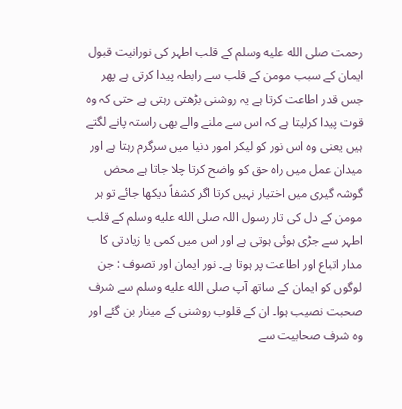رحمت صلى الله عليه وسلم کے قلب اطہر کی نورانیت قبول ایمان کے سبب مومن کے قلب سے رابطہ پیدا کرتی ہے پھر جس قدر اطاعت کرتا ہے یہ روشنی بڑھتی رہتی ہے حتی کہ وہ قوت پیدا کرلیتا ہے کہ اس سے ملنے والے بھی راستہ پانے لگتے ہیں یعنی وہ اس نور کو لیکر امور دنیا میں سرگرم رہتا ہے اور میدان عمل میں راہ حق کو واضح کرتا چلا جاتا ہے محض گوشہ گیری میں اختیار نہیں کرتا اگر کشفاً دیکھا جائے تو ہر مومن کے دل کی تار رسول اللہ صلى الله عليه وسلم کے قلب اطہر سے جڑی ہوئی ہوتی ہے اور اس میں کمی یا زیادتی کا مدار اتباع اور اطاعت پر ہوتا ہے۔ نور ایمان اور تصوف : جن لوگوں کو ایمان کے ساتھ آپ صلى الله عليه وسلم سے شرف صحبت نصیب ہوا۔ ان کے قلوب روشنی کے مینار بن گئے اور وہ شرف صحابیت سے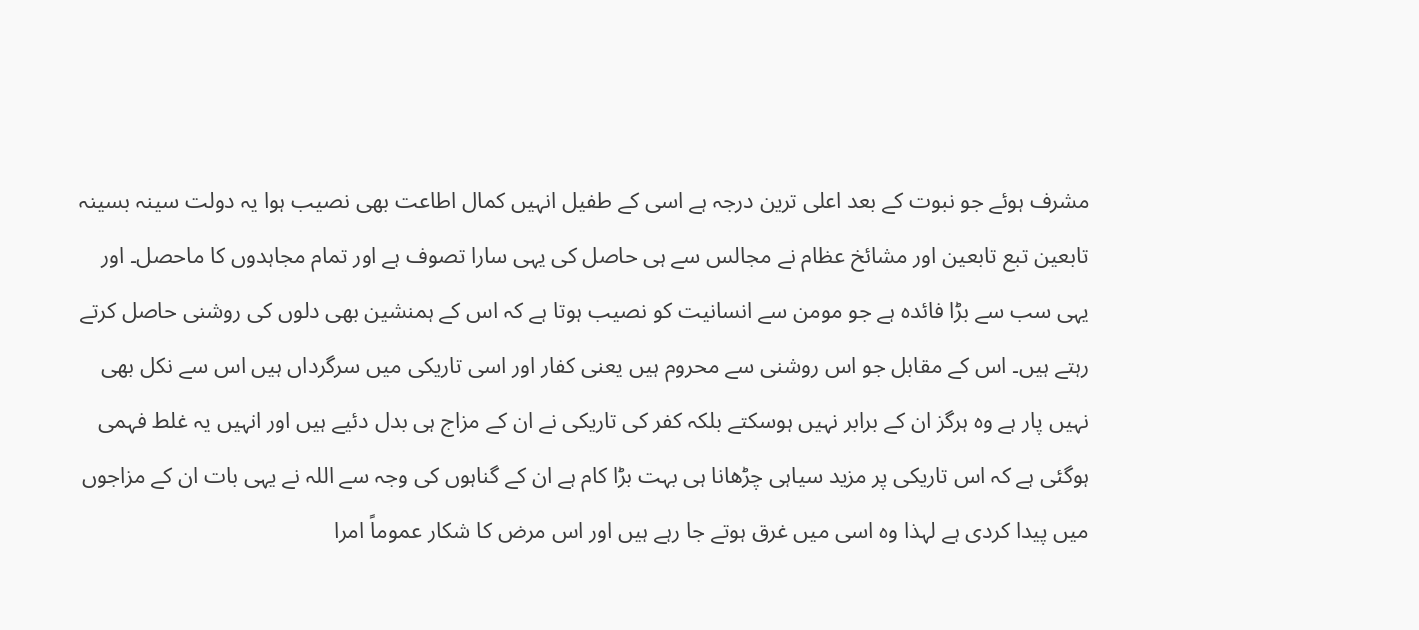مشرف ہوئے جو نبوت کے بعد اعلی ترین درجہ ہے اسی کے طفیل انہیں کمال اطاعت بھی نصیب ہوا یہ دولت سینہ بسینہ تابعین تبع تابعین اور مشائخ عظام نے مجالس سے ہی حاصل کی یہی سارا تصوف ہے اور تمام مجاہدوں کا ماحصل۔ اور یہی سب سے بڑا فائدہ ہے جو مومن سے انسانیت کو نصیب ہوتا ہے کہ اس کے ہمنشین بھی دلوں کی روشنی حاصل کرتے رہتے ہیں۔ اس کے مقابل جو اس روشنی سے محروم ہیں یعنی کفار اور اسی تاریکی میں سرگرداں ہیں اس سے نکل بھی نہیں پار ہے وہ ہرگز ان کے برابر نہیں ہوسکتے بلکہ کفر کی تاریکی نے ان کے مزاج ہی بدل دئیے ہیں اور انہیں یہ غلط فہمی ہوگئی ہے کہ اس تاریکی پر مزید سیاہی چڑھانا ہی بہت بڑا کام ہے ان کے گناہوں کی وجہ سے اللہ نے یہی بات ان کے مزاجوں میں پیدا کردی ہے لہذا وہ اسی میں غرق ہوتے جا رہے ہیں اور اس مرض کا شکار عموماً امرا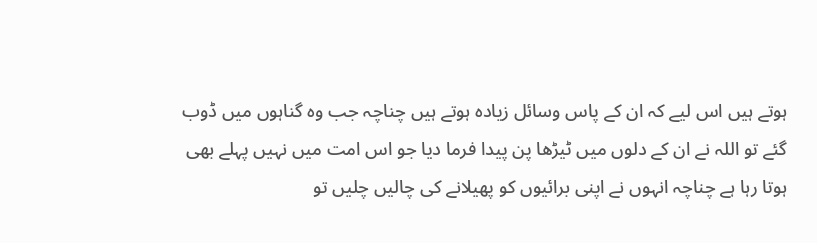ہوتے ہیں اس لیے کہ ان کے پاس وسائل زیادہ ہوتے ہیں چناچہ جب وہ گناہوں میں ڈوب گئے تو اللہ نے ان کے دلوں میں ٹیڑھا پن پیدا فرما دیا جو اس امت میں نہیں پہلے بھی ہوتا رہا ہے چناچہ انہوں نے اپنی برائیوں کو پھیلانے کی چالیں چلیں تو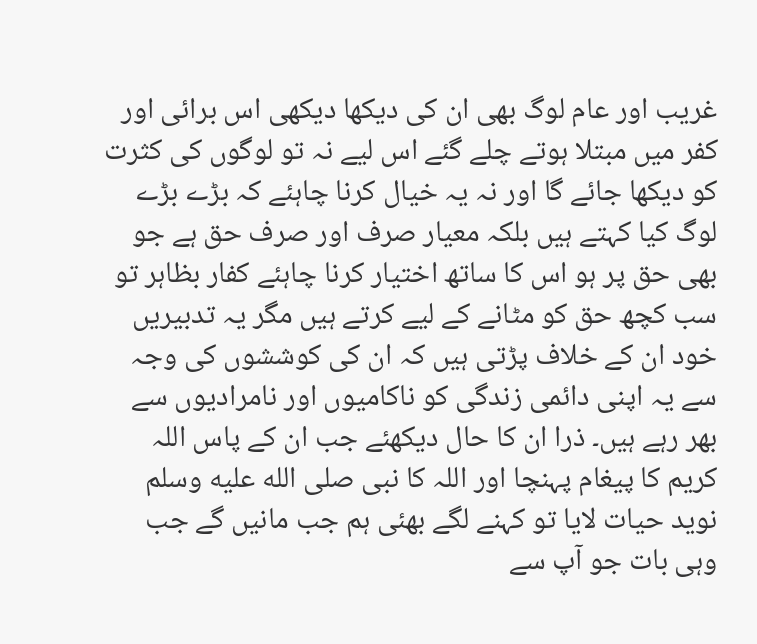غریب اور عام لوگ بھی ان کی دیکھا دیکھی اس برائی اور کفر میں مبتلا ہوتے چلے گئے اس لیے نہ تو لوگوں کی کثرت کو دیکھا جائے گا اور نہ یہ خیال کرنا چاہئے کہ بڑے بڑے لوگ کیا کہتے ہیں بلکہ معیار صرف اور صرف حق ہے جو بھی حق پر ہو اس کا ساتھ اختیار کرنا چاہئے کفار بظاہر تو سب کچھ حق کو مٹانے کے لیے کرتے ہیں مگر یہ تدبیریں خود ان کے خلاف پڑتی ہیں کہ ان کی کوششوں کی وجہ سے یہ اپنی دائمی زندگی کو ناکامیوں اور نامرادیوں سے بھر رہے ہیں۔ ذرا ان کا حال دیکھئے جب ان کے پاس اللہ کریم کا پیغام پہنچا اور اللہ کا نبی صلى الله عليه وسلم نوید حیات لایا تو کہنے لگے بھئی ہم جب مانیں گے جب وہی بات جو آپ سے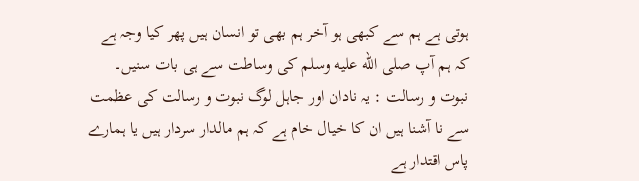ہوتی ہے ہم سے کبھی ہو آخر ہم بھی تو انسان ہیں پھر کیا وجہ ہے کہ ہم آپ صلى الله عليه وسلم کی وساطت سے ہی بات سنیں۔ نبوت و رسالت : یہ نادان اور جاہل لوگ نبوت و رسالت کی عظمت سے نا آشنا ہیں ان کا خیال خام ہے کہ ہم مالدار سردار ہیں یا ہمارے پاس اقتدار ہے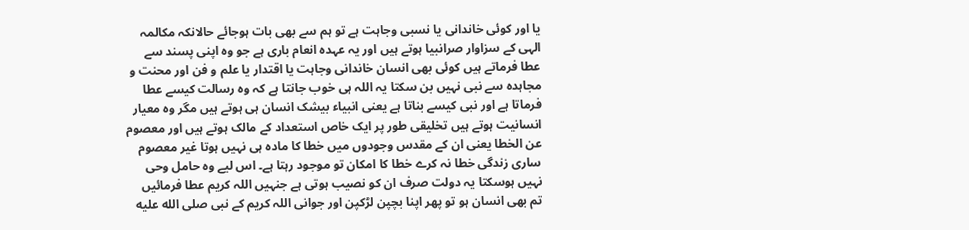یا اور کوئی خاندانی یا نسبی وجاہت ہے تو ہم سے بھی بات ہوجائے حالانکہ مکالمہ الہی کے سزاوار صرانبیا ہوتے ہیں اور یہ عہدہ انعام باری ہے جو وہ اپنی پسند سے عطا فرماتے ہیں کوئی بھی انسان خاندانی وجاہت یا اقتدار یا علم و فن اور محنت و مجاہدہ سے نبی نہیں بن سکتا یہ اللہ ہی خوب جانتا ہے کہ وہ رسالت کیسے عطا فرماتا ہے اور نبی کیسے بناتا ہے یعنی انبیاء بیشک انسان ہی ہوتے ہیں مگر وہ معیار انسانیت ہوتے ہیں تخلیقی طور پر ایک خاص استعداد کے مالک ہوتے ہیں اور معصوم عن الخطا یعنی ان کے مقدس وجودوں میں خطا کا مادہ ہی نہیں ہوتا غیر معصوم ساری زندگی خطا نہ کرے خطا کا امکان تو موجود رہتا ہے۔ اس لیے وہ حامل وحی نہیں ہوسکتا یہ دولت صرف ان کو نصیب ہوتی ہے جنہیں اللہ کریم عطا فرمائیں تم بھی انسان ہو تو پھر اپنا بچپن لڑکپن اور جوانی اللہ کریم کے نبی صلى الله عليه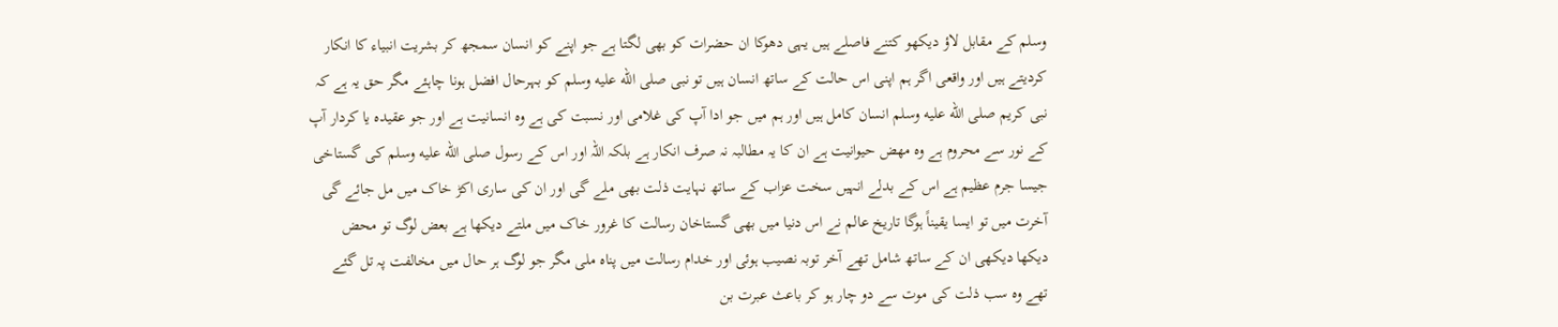وسلم کے مقابل لاؤ دیکھو کتنے فاصلے ہیں یہی دھوکا ان حضرات کو بھی لگتا ہے جو اپنے کو انسان سمجھ کر بشریت انبیاء کا انکار کردیتے ہیں اور واقعی اگر ہم اپنی اس حالت کے ساتھ انسان ہیں تو نبی صلى الله عليه وسلم کو بہرحال افضل ہونا چاہئے مگر حق یہ ہے کہ نبی کریم صلى الله عليه وسلم انسان کامل ہیں اور ہم میں جو ادا آپ کی غلامی اور نسبت کی ہے وہ انسانیت ہے اور جو عقیدہ یا کردار آپ کے نور سے محروم ہے وہ مھض حیوانیت ہے ان کا یہ مطالبہ نہ صرف انکار ہے بلکہ اللہ اور اس کے رسول صلى الله عليه وسلم کی گستاخی جیسا جرم عظیم ہے اس کے بدلے انہیں سخت عزاب کے ساتھ نہایت ذلت بھی ملے گی اور ان کی ساری اکڑ خاک میں مل جائے گی آخرت میں تو ایسا یقیناً ہوگا تاریخ عالم نے اس دنیا میں بھی گستاخان رسالت کا غرور خاک میں ملتے دیکھا ہے بعض لوگ تو محض دیکھا دیکھی ان کے ساتھ شامل تھے آخر توبہ نصیب ہوئی اور خدام رسالت میں پناہ ملی مگر جو لوگ ہر حال میں مخالفت پہ تل گئے تھے وہ سب ذلت کی موت سے دو چار ہو کر باعث عبرت بن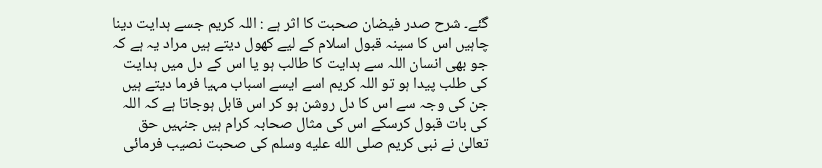گئے۔ شرح صدر فیضان صحبت کا اثر ہے : اللہ کریم جسے ہدایت دینا چاہیں اس کا سینہ قبول اسلام کے لیے کھول دیتے ہیں مراد یہ ہے کہ جو بھی انسان اللہ سے ہدایت کا طالب ہو یا اس کے دل میں ہدایت کی طلب پیدا ہو تو اللہ کریم اسے ایسے اسباب مہیا فرما دیتے ہیں جن کی وجہ سے اس کا دل روشن ہو کر اس قابل ہوجاتا ہے کہ اللہ کی بات قبول کرسکے اس کی مثال صحابہ کرام ہیں جنہیں حق تعالیٰ نے نبی کریم صلى الله عليه وسلم کی صحبت نصیب فرمائی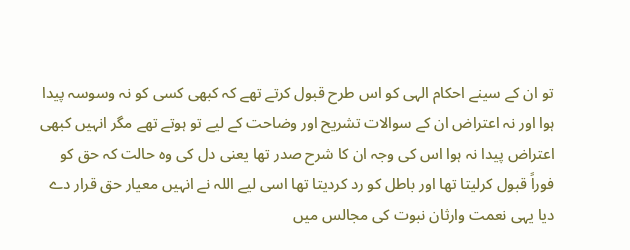تو ان کے سینے احکام الہی کو اس طرح قبول کرتے تھے کہ کبھی کسی کو نہ وسوسہ پیدا ہوا اور نہ اعتراض ان کے سوالات تشریح اور وضاحت کے لیے تو ہوتے تھے مگر انہیں کبھی اعتراض پیدا نہ ہوا اس کی وجہ ان کا شرح صدر تھا یعنی دل کی وہ حالت کہ حق کو فوراً قبول کرلیتا تھا اور باطل کو رد کردیتا تھا اسی لیے اللہ نے انہیں معیار حق قرار دے دیا یہی نعمت وارثان نبوت کی مجالس میں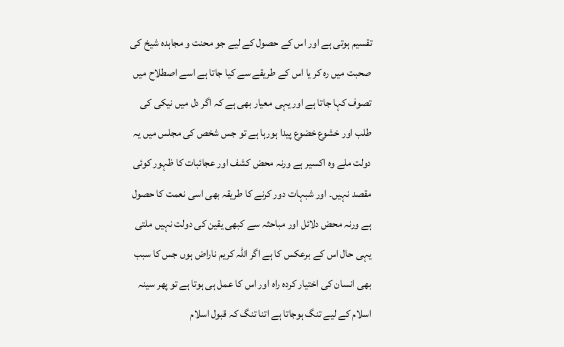تقسیم ہوتی ہے اور اس کے حصول کے لیے جو محنت و مجاہدہ شیخ کی صحبت میں رہ کر یا اس کے طریقے سے کیا جاتا ہے اسے اصطلاح میں تصوف کہا جاتا ہے اور یہی معیار بھی ہے کہ اگر دل میں نیکی کی طلب اور خشوع خضوع پیدا ہورہا ہے تو جس شخص کی مجلس میں یہ دولت ملے وہ اکسیر ہے ورنہ محض کشف اور عجائبات کا ظہور کوئی مقصد نہیں۔ اور شبہات دور کرنے کا طریقہ بھی اسی نعمت کا حصول ہے ورنہ محض دلائل اور مباحثہ سے کبھی یقین کی دولت نہیں ملتی یہی حال اس کے برعکس کا ہے اگر اللہ کریم ناراض ہوں جس کا سبب بھی انسان کی اختیار کردہ راہ اور اس کا عمل ہی ہوتا ہے تو پھر سینہ اسلام کے لیے تنگ ہوجاتا ہے اتنا تنگ کہ قبول اسلام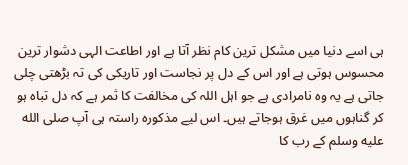ہی اسے دنیا میں مشکل ترین کام نظر آتا ہے اور اطاعت الہی دشوار ترین محسوس ہوتی ہے اور اس کے دل پر نجاست اور تاریکی کی تہ بڑھتی چلی جاتی ہے یہ وہ نامرادی ہے جو اہل اللہ کی مخالفت کا ثمر ہے کہ دل تباہ ہو کر گناہوں میں غرق ہوجاتے ہیں۔ اس لیے مذکورہ راستہ ہی آپ صلى الله عليه وسلم کے رب کا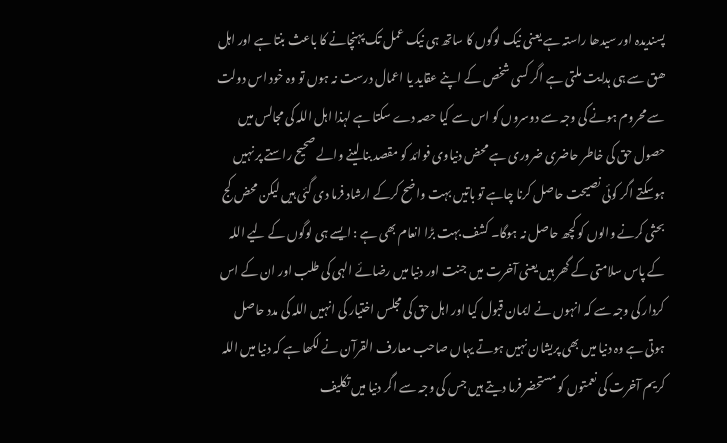پسندیدہ اور سیدھا راستہ ہے یعنی نیک لوگوں کا ساتھ ہی نیک عمل تک پہنچانے کا باعث بنتا ہے اور اہل ھق سے ہی ہدایت ملتی ہے اگر کسی شخص کے اپنے عقاید یا اعمال درست نہ ہوں تو وہ خود اس دولت سے محروم ہونے کی وجہ سے دوسروں کو اس سے کیا حصہ دے سکتا ہے لہذا اہل اللہ کی مجالس میں حصول حق کی خاطر حاضری ضروری ہے محض دنیاوی فوائد کو مقصد بنا لینے والے صحیح راستے پر نہیں ہوسکتے اگر کوئی نصیحت حاصل کرنا چاہے تو باتیں بہت واضح کرکے ارشاد فرما دی گئی ہیں لیکن محض کج بحثی کرنے والوں کو کچھ حاصل نہ ہوگا۔ کشف بہت بڑا انعام بھی ہے : ایسے ہی لوگوں کے لیے اللہ کے پاس سلامتی کے گھر ہیں یعنی آخرت میں جنت اور دنیا میں رضائے الہی کی طلب اور ان کے اس کردار کی وجہ سے کہ انہوں نے ایمان قبول کیا اور اہل حق کی مجلس اختیار کی انہیں اللہ کی مدد حاصل ہوتی ہے وہ دنیا میں بھی پریشان نہیں ہوتے یہاں صاحب معارف القرآن نے لکھا ہے کہ دنیا میں اللہ کریم آخرت کی نعمتوں کو مستحضر فرما دیتے ہیں جس کی وجہ سے اگر دنیا میں تکلیف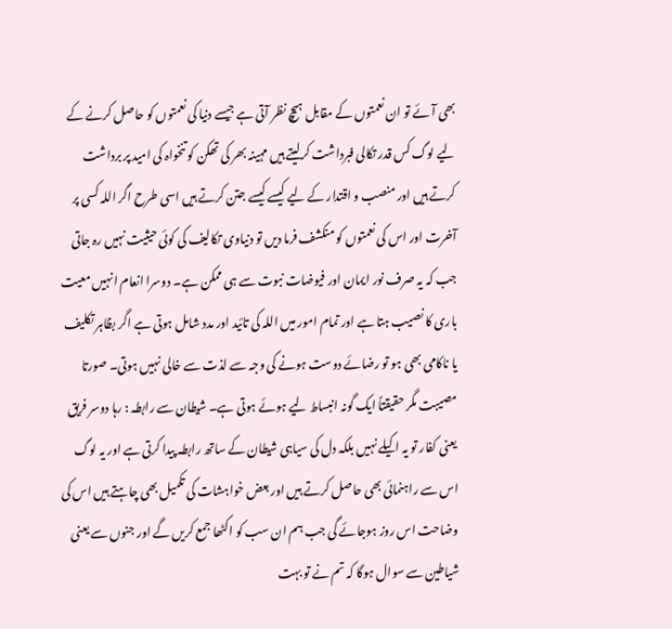بھی آئے تو ان نعمتوں کے مقابل ہیچ نظر آتی ہے جیسے دنیا کی نعمتوں کو حاصل کرنے کے لیے لوگ کس قدر تکالی فبرداشت کرلیتے ہیں مہینہ بھر کی تھکن کو تنخواہ کی امید پر برداشت کرتے ہیں اور منصب و اقتدار کے لیے کیسے کیسے جتن کرتے ہیں اسی طرح اگر اللہ کسی پر آخرت اور اس کی نعمتوں کو منکشف فرما دیں تو دنیاوی تکالیف کی کوئی حیثیت نہیں رہ جاتی جب کہ یہ صرف نور ایمان اور فیوضات نبوت سے ہی ممکن ہے۔ دوسرا انعام انہیں معیت باری کا نصیب ہتا ہے اور تمام امور میں اللہ کی تائید اور مدد شامل ہوتی ہے اگر بظاہر تکلیف یا ناکامی بھی ہو تو رضائے دوست ہونے کی وجہ سے لذت سے خالی نہیں ہوتی۔ صورتا مصیبت مگر حقیقتاً ایک گونہ انبساط لیے ہوئے ہوتی ہے۔ شیطان سے رابطہ : رہا دوسر فریق یعنی کفار تو یہ اکیلے نہیں بلکہ دل کی سیاہی شیطان کے ساتھ رابطہ پیدا کرتی ہے اور یہ لوگ اس سے راہنمائی بھی حاصل کرتے ہیں اور بعض خواہشات کی تکمیل بھی چاہتے ہیں اس کی وضاحت اس روز ہوجائے گی جب ہم ان سب کو اکٹھا جمع کریں گے اور جنوں سے یعنی شیاطین سے سوال ہوگا کہ تم نے تو بہت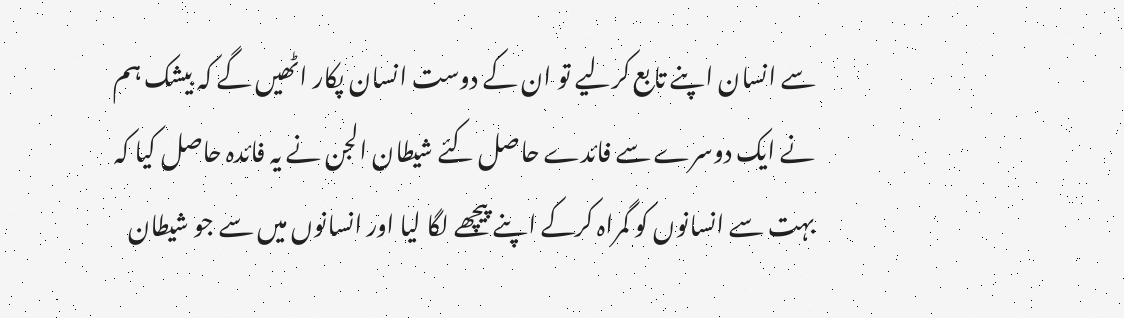سے انسان اپنے تابع کرلیے تو ان کے دوست انسان پکار اٹھیں گے کہ بیشک ہم نے ایک دوسرے سے فائدے حاصل کئے شیطان الجن نے یہ فائدہ حاصل کیا کہ بہت سے انسانوں کو گمراہ کرکے اپنے پیچھے لگا لیا اور انسانوں میں سے جو شیطان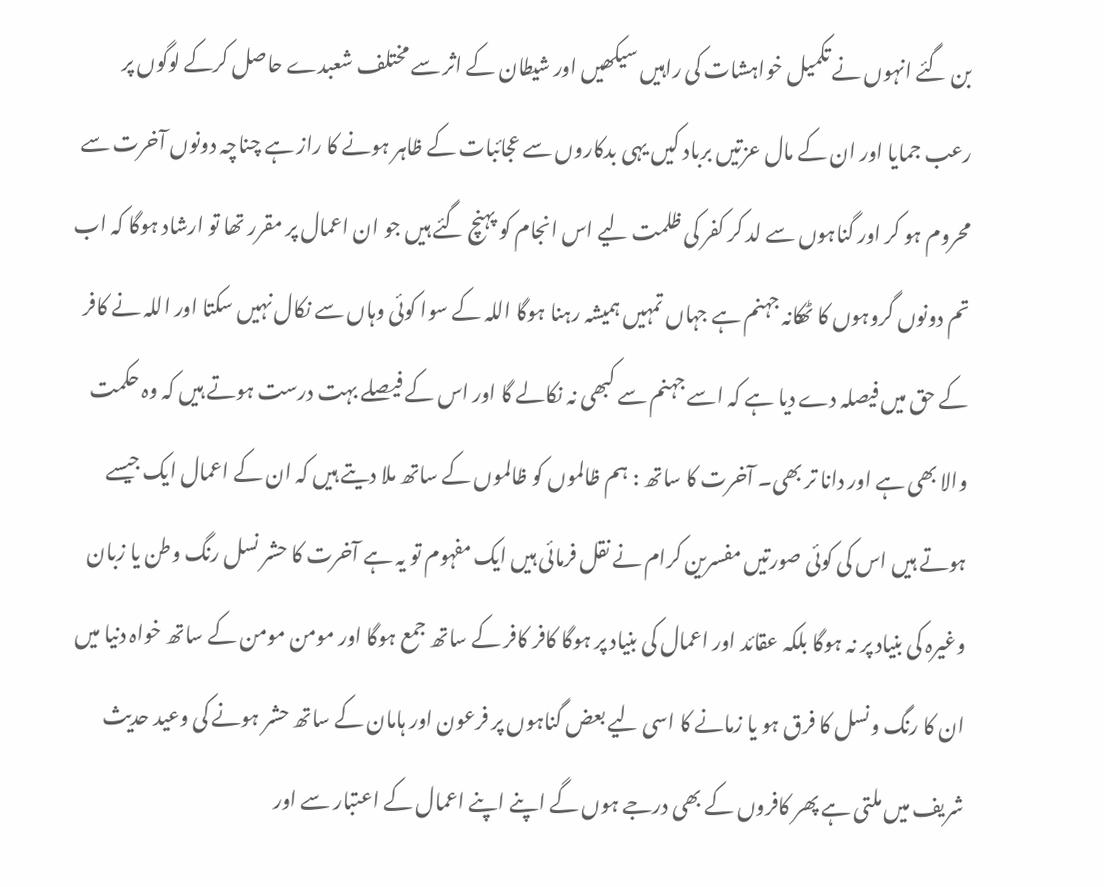بن گئے انہوں نے تکمیل خواہشات کی راہیں سیکھیں اور شیطان کے اثر سے مختلف شعبدے حاصل کرکے لوگوں پر رعب جمایا اور ان کے مال عزتیں برباد کیں یہی بدکاروں سے عجائبات کے ظاہر ہونے کا راز ہے چناچہ دونوں آخرت سے محروم ہو کر اور گناہوں سے لد کر کفر کی ظلمت لیے اس انجام کو پہنچ گئے ہیں جو ان اعمال پر مقرر تھا تو ارشاد ہوگا کہ اب تم دونوں گروہوں کا ٹھکانہ جہنم ہے جہاں تمہیں ہمیشہ رہنا ہوگا اللہ کے سوا کوئی وہاں سے نکال نہیں سکتا اور اللہ نے کافر کے حق میں فیصلہ دے دیا ہے کہ اسے جہنم سے کبھی نہ نکالے گا اور اس کے فیصلے بہت درست ہوتے ہیں کہ وہ حکمت والا بھی ہے اور دانا تر بھی۔ آخرت کا ساتھ : ہم ظالموں کو ظالموں کے ساتھ ملا دیتے ہیں کہ ان کے اعمال ایک جیسے ہوتے ہیں اس کی کوئی صورتیں مفسرین کرام نے نقل فرمائی ہیں ایک مفہوم تو یہ ہے آخرت کا حشر نسل رنگ وطن یا زبان وغیرہ کی بنیاد پر نہ ہوگا بلکہ عقائد اور اعمال کی بنیاد پر ہوگا کافر کافر کے ساتھ جمع ہوگا اور مومن مومن کے ساتھ خواہ دنیا میں ان کا رنگ ونسل کا فرق ہو یا زمانے کا اسی لیے بعض گناہوں پر فرعون اور ہامان کے ساتھ حشر ہونے کی وعید حدیث شریف میں ملتی ہے پھر کافروں کے بھی درجے ہوں گے اپنے اپنے اعمال کے اعتبار سے اور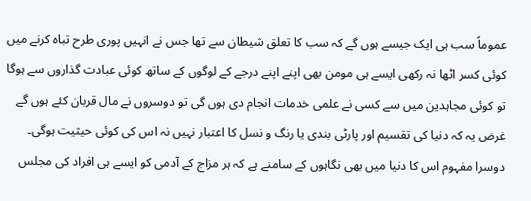عموماً سب ہی ایک جیسے ہوں گے کہ سب کا تعلق شیطان سے تھا جس نے انہیں پوری طرح تباہ کرنے میں کوئی کسر اٹھا نہ رکھی ایسے ہی مومن بھی اپنے اپنے درجے کے لوگوں کے ساتھ کوئی عبادت گذاروں سے ہوگا تو کوئی مجاہدین میں سے کسی نے علمی خدمات انجام دی ہوں گی تو دوسروں نے مال قربان کئے ہوں گے غرض یہ کہ دنیا کی تقسیم اور پارٹی بندی یا رنگ و نسل کا اعتبار نہیں نہ اس کی کوئی حیثیت ہوگی۔ دوسرا مفہوم اس کا دنیا میں بھی نگاہوں کے سامنے ہے کہ ہر مزاج کے آدمی کو ایسے ہی افراد کی مجلس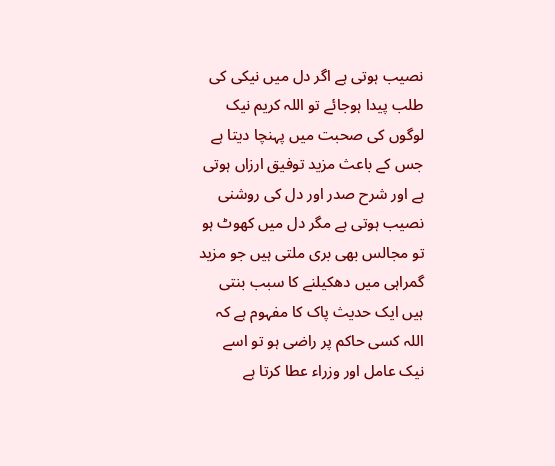نصیب ہوتی ہے اگر دل میں نیکی کی طلب پیدا ہوجائے تو اللہ کریم نیک لوگوں کی صحبت میں پہنچا دیتا ہے جس کے باعث مزید توفیق ارزاں ہوتی ہے اور شرح صدر اور دل کی روشنی نصیب ہوتی ہے مگر دل میں کھوٹ ہو تو مجالس بھی بری ملتی ہیں جو مزید گمراہی میں دھکیلنے کا سبب بنتی ہیں ایک حدیث پاک کا مفہوم ہے کہ اللہ کسی حاکم پر راضی ہو تو اسے نیک عامل اور وزراء عطا کرتا ہے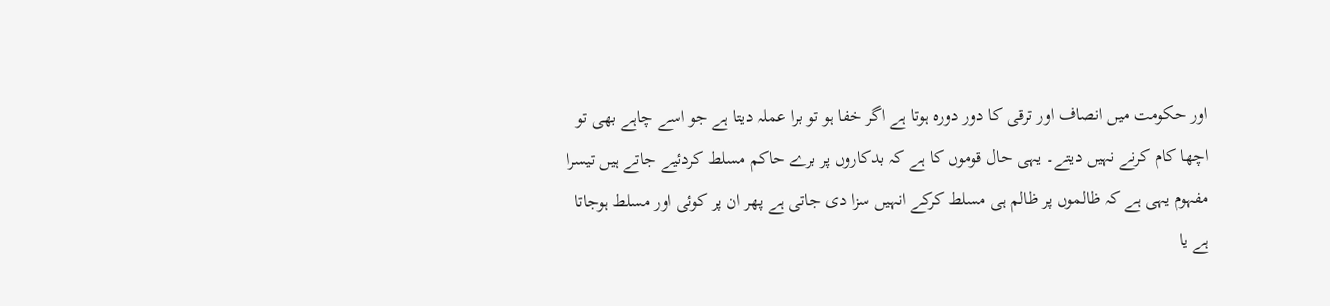اور حکومت میں انصاف اور ترقی کا دور دورہ ہوتا ہے اگر خفا ہو تو برا عملہ دیتا ہے جو اسے چاہے بھی تو اچھا کام کرنے نہیں دیتے۔ یہی حال قوموں کا ہے کہ بدکاروں پر برے حاکم مسلط کردئیے جاتے ہیں تیسرا مفہوم یہی ہے کہ ظالموں پر ظالم ہی مسلط کرکے انہیں سزا دی جاتی ہے پھر ان پر کوئی اور مسلط ہوجاتا ہے یا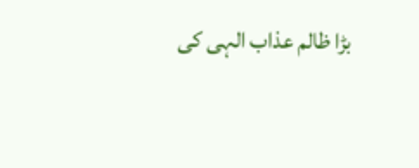بڑا ظالم عذاب الہی کی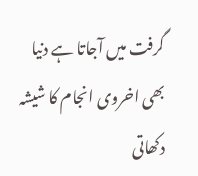گرفت میں آجاتا ہے دنیا بھی اخروی انجام کا شیشہ دکھاتی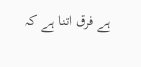ہے فرق اتنا ہے کہ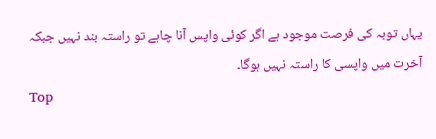یہاں توبہ کی فرصت موجود ہے اگر کوئی واپس آنا چاہے تو راستہ بند نہیں جبکہ آخرت میں واپسی کا راستہ نہیں ہوگا۔
Top